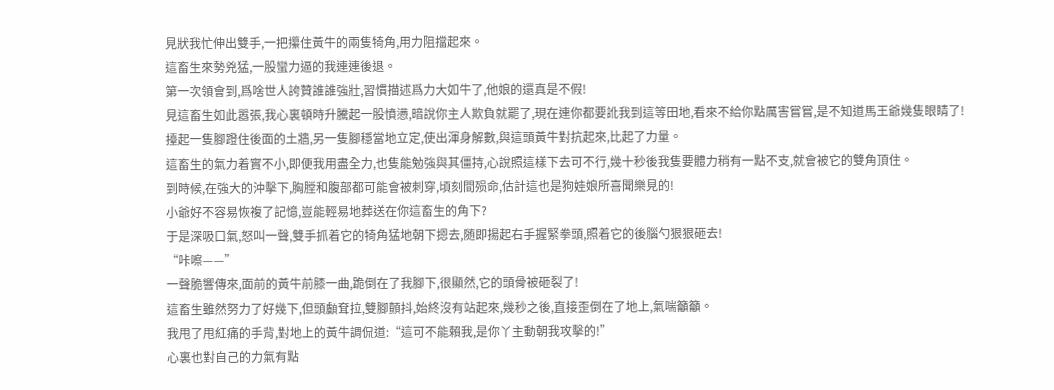見狀我忙伸出雙手,一把攥住黃牛的兩隻犄角,用力阻擋起來。
這畜生來勢兇猛,一股蠻力逼的我連連後退。
第一次領會到,爲啥世人誇贊誰誰強壯,習慣描述爲力大如牛了,他娘的還真是不假!
見這畜生如此嚣張,我心裏頓時升騰起一股憤懑,暗說你主人欺負就罷了,現在連你都要訛我到這等田地,看來不給你點厲害嘗嘗,是不知道馬王爺幾隻眼睛了!
擡起一隻腳蹬住後面的土牆,另一隻腳穩當地立定,使出渾身解數,與這頭黃牛對抗起來,比起了力量。
這畜生的氣力着實不小,即便我用盡全力,也隻能勉強與其僵持,心說照這樣下去可不行,幾十秒後我隻要體力稍有一點不支,就會被它的雙角頂住。
到時候,在強大的沖擊下,胸膛和腹部都可能會被刺穿,頃刻間殒命,估計這也是狗娃娘所喜聞樂見的!
小爺好不容易恢複了記憶,豈能輕易地葬送在你這畜生的角下?
于是深吸口氣,怒叫一聲,雙手抓着它的犄角猛地朝下摁去,随即揚起右手握緊拳頭,照着它的後腦勺狠狠砸去!
“咔嚓——”
一聲脆響傳來,面前的黃牛前膝一曲,跪倒在了我腳下,很顯然,它的頭骨被砸裂了!
這畜生雖然努力了好幾下,但頭顱耷拉,雙腳顫抖,始終沒有站起來,幾秒之後,直接歪倒在了地上,氣喘籲籲。
我甩了甩紅痛的手背,對地上的黃牛調侃道:“這可不能賴我,是你丫主動朝我攻擊的!”
心裏也對自己的力氣有點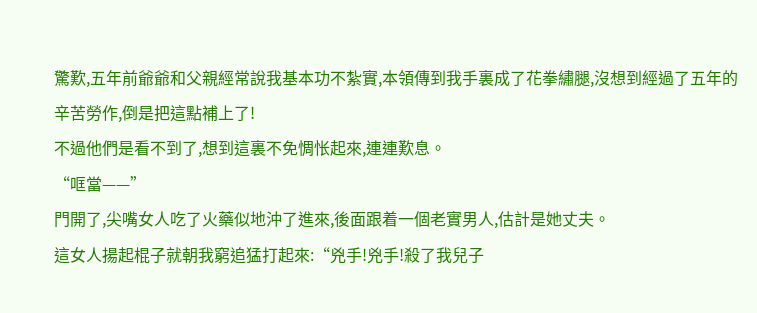驚歎,五年前爺爺和父親經常說我基本功不紮實,本領傳到我手裏成了花拳繡腿,沒想到經過了五年的辛苦勞作,倒是把這點補上了!
不過他們是看不到了,想到這裏不免惆怅起來,連連歎息。
“哐當——”
門開了,尖嘴女人吃了火藥似地沖了進來,後面跟着一個老實男人,估計是她丈夫。
這女人揚起棍子就朝我窮追猛打起來:“兇手!兇手!殺了我兒子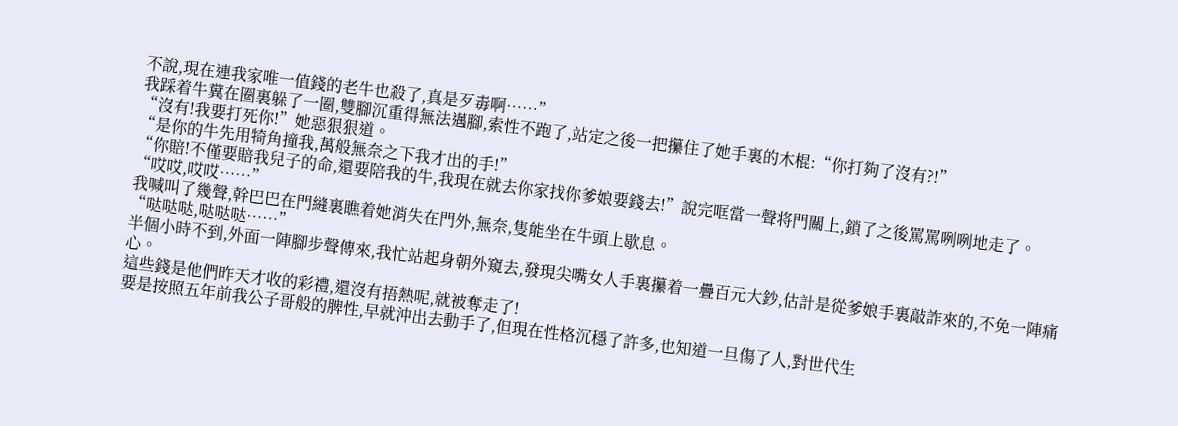不說,現在連我家唯一值錢的老牛也殺了,真是歹毒啊……”
我踩着牛糞在圈裏躲了一圈,雙腳沉重得無法邁腳,索性不跑了,站定之後一把攥住了她手裏的木棍:“你打夠了沒有?!”
“沒有!我要打死你!”她惡狠狠道。
“是你的牛先用犄角撞我,萬般無奈之下我才出的手!”
“你賠!不僅要賠我兒子的命,還要陪我的牛,我現在就去你家找你爹娘要錢去!”說完哐當一聲将門關上,鎖了之後罵罵咧咧地走了。
“哎哎,哎哎……”
我喊叫了幾聲,幹巴巴在門縫裏瞧着她消失在門外,無奈,隻能坐在牛頭上歇息。
“哒哒哒,哒哒哒……”
半個小時不到,外面一陣腳步聲傳來,我忙站起身朝外窺去,發現尖嘴女人手裏攥着一疊百元大鈔,估計是從爹娘手裏敲詐來的,不免一陣痛心。
這些錢是他們昨天才收的彩禮,還沒有捂熱呢,就被奪走了!
要是按照五年前我公子哥般的脾性,早就沖出去動手了,但現在性格沉穩了許多,也知道一旦傷了人,對世代生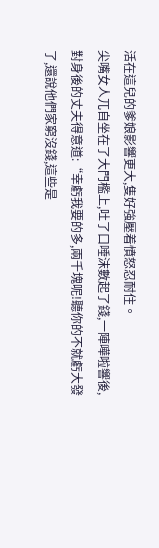活在這兒的爹娘影響更大,隻好強壓着憤怒忍耐住。
尖嘴女人兀自坐在了大門檻上,吐了口唾沫數起了錢,一陣嘩啦響後,對身後的丈夫得意道:“幸虧我要的多,兩千塊呢!聽你的不就虧大發了,還說他們家窮沒錢,這些是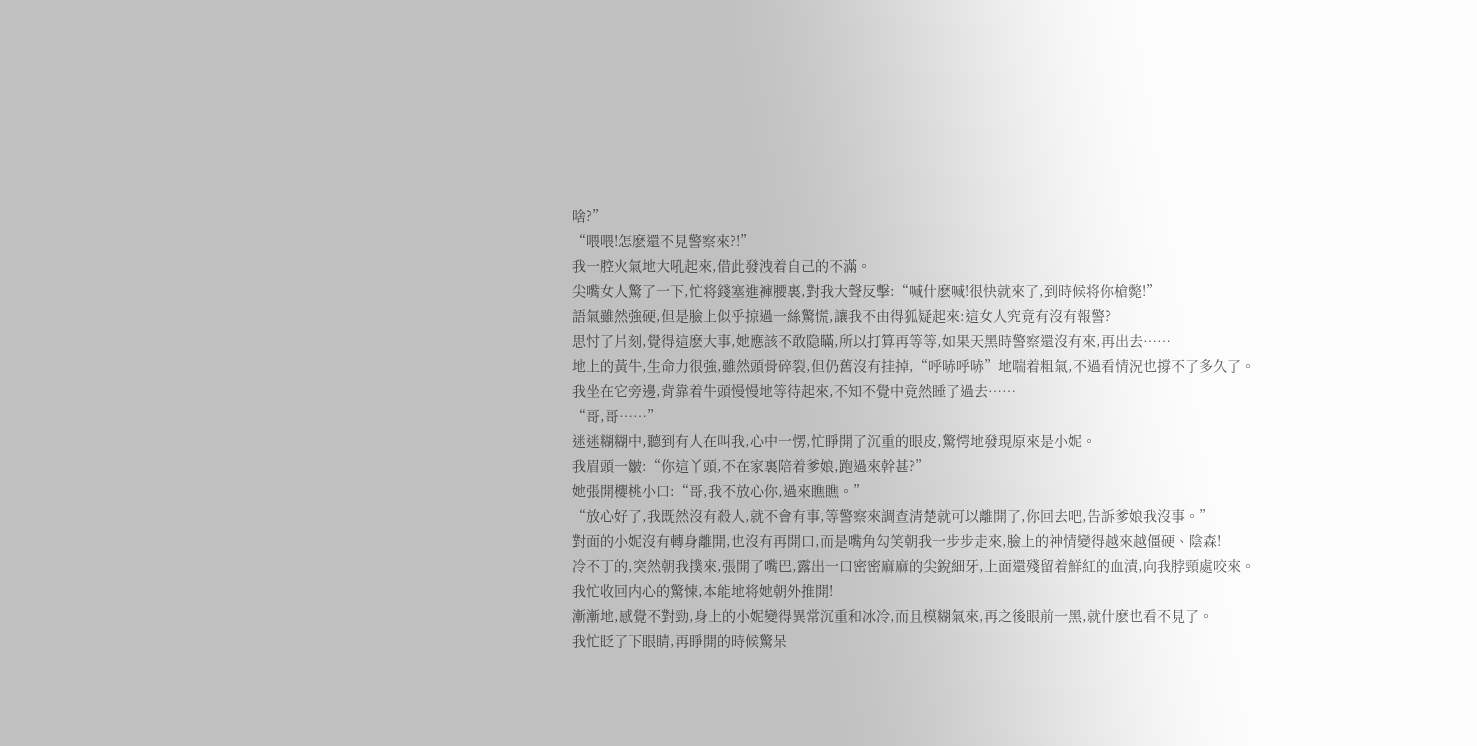啥?”
“喂喂!怎麽還不見警察來?!”
我一腔火氣地大吼起來,借此發洩着自己的不滿。
尖嘴女人驚了一下,忙将錢塞進褲腰裏,對我大聲反擊:“喊什麽喊!很快就來了,到時候将你槍斃!”
語氣雖然強硬,但是臉上似乎掠過一絲驚慌,讓我不由得狐疑起來:這女人究竟有沒有報警?
思忖了片刻,覺得這麽大事,她應該不敢隐瞞,所以打算再等等,如果天黑時警察還沒有來,再出去……
地上的黃牛,生命力很強,雖然頭骨碎裂,但仍舊沒有挂掉,“呼哧呼哧”地喘着粗氣,不過看情況也撐不了多久了。
我坐在它旁邊,背靠着牛頭慢慢地等待起來,不知不覺中竟然睡了過去……
“哥,哥……”
迷迷糊糊中,聽到有人在叫我,心中一愣,忙睜開了沉重的眼皮,驚愕地發現原來是小妮。
我眉頭一皺:“你這丫頭,不在家裏陪着爹娘,跑過來幹甚?”
她張開櫻桃小口:“哥,我不放心你,過來瞧瞧。”
“放心好了,我既然沒有殺人,就不會有事,等警察來調查清楚就可以離開了,你回去吧,告訴爹娘我沒事。”
對面的小妮沒有轉身離開,也沒有再開口,而是嘴角勾笑朝我一步步走來,臉上的神情變得越來越僵硬、陰森!
冷不丁的,突然朝我撲來,張開了嘴巴,露出一口密密麻麻的尖銳細牙,上面還殘留着鮮紅的血漬,向我脖頸處咬來。
我忙收回内心的驚悚,本能地将她朝外推開!
漸漸地,感覺不對勁,身上的小妮變得異常沉重和冰冷,而且模糊氣來,再之後眼前一黑,就什麽也看不見了。
我忙眨了下眼睛,再睜開的時候驚呆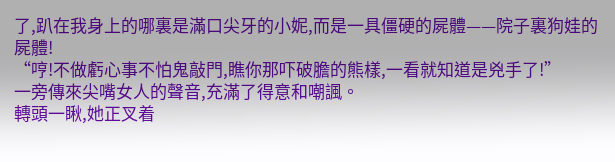了,趴在我身上的哪裏是滿口尖牙的小妮,而是一具僵硬的屍體——院子裏狗娃的屍體!
“哼!不做虧心事不怕鬼敲門,瞧你那吓破膽的熊樣,一看就知道是兇手了!”
一旁傳來尖嘴女人的聲音,充滿了得意和嘲諷。
轉頭一瞅,她正叉着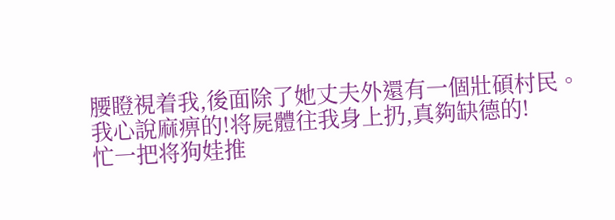腰瞪視着我,後面除了她丈夫外還有一個壯碩村民。
我心說麻痹的!将屍體往我身上扔,真夠缺德的!
忙一把将狗娃推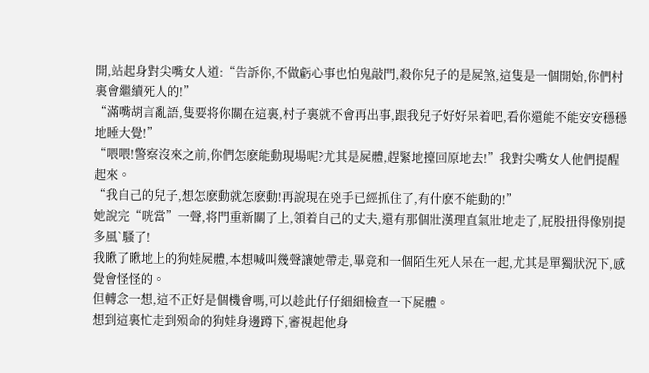開,站起身對尖嘴女人道:“告訴你,不做虧心事也怕鬼敲門,殺你兒子的是屍煞,這隻是一個開始,你們村裏會繼續死人的!”
“滿嘴胡言亂語,隻要将你關在這裏,村子裏就不會再出事,跟我兒子好好呆着吧,看你還能不能安安穩穩地睡大覺!”
“喂喂!警察沒來之前,你們怎麽能動現場呢?尤其是屍體,趕緊地擡回原地去!”我對尖嘴女人他們提醒起來。
“我自己的兒子,想怎麽動就怎麽動!再說現在兇手已經抓住了,有什麽不能動的!”
她說完“咣當”一聲,将門重新關了上,領着自己的丈夫,還有那個壯漢理直氣壯地走了,屁股扭得像别提多風`騷了!
我瞅了瞅地上的狗娃屍體,本想喊叫幾聲讓她帶走,畢竟和一個陌生死人呆在一起,尤其是單獨狀況下,感覺會怪怪的。
但轉念一想,這不正好是個機會嗎,可以趁此仔仔細細檢查一下屍體。
想到這裏忙走到殒命的狗娃身邊蹲下,審視起他身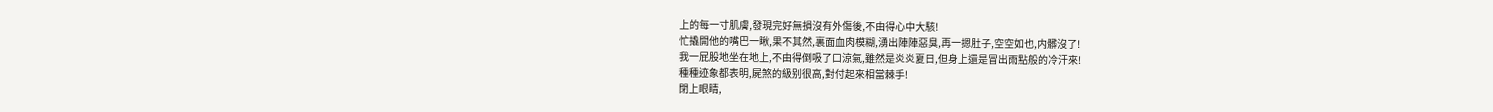上的每一寸肌膚,發現完好無損沒有外傷後,不由得心中大駭!
忙撬開他的嘴巴一瞅,果不其然,裏面血肉模糊,湧出陣陣惡臭,再一摁肚子,空空如也,内髒沒了!
我一屁股地坐在地上,不由得倒吸了口涼氣,雖然是炎炎夏日,但身上還是冒出雨點般的冷汗來!
種種迹象都表明,屍煞的級别很高,對付起來相當棘手!
閉上眼睛,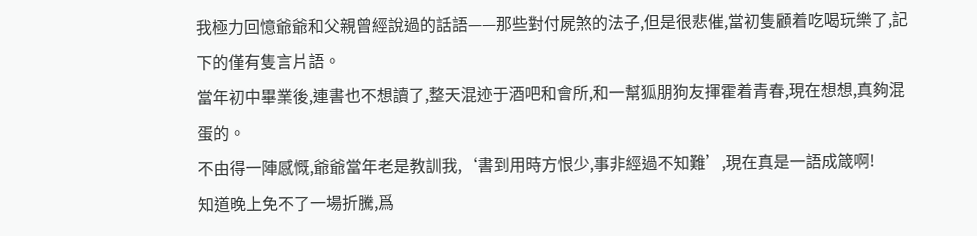我極力回憶爺爺和父親曾經說過的話語——那些對付屍煞的法子,但是很悲催,當初隻顧着吃喝玩樂了,記下的僅有隻言片語。
當年初中畢業後,連書也不想讀了,整天混迹于酒吧和會所,和一幫狐朋狗友揮霍着青春,現在想想,真夠混蛋的。
不由得一陣感慨,爺爺當年老是教訓我,‘書到用時方恨少,事非經過不知難’,現在真是一語成箴啊!
知道晚上免不了一場折騰,爲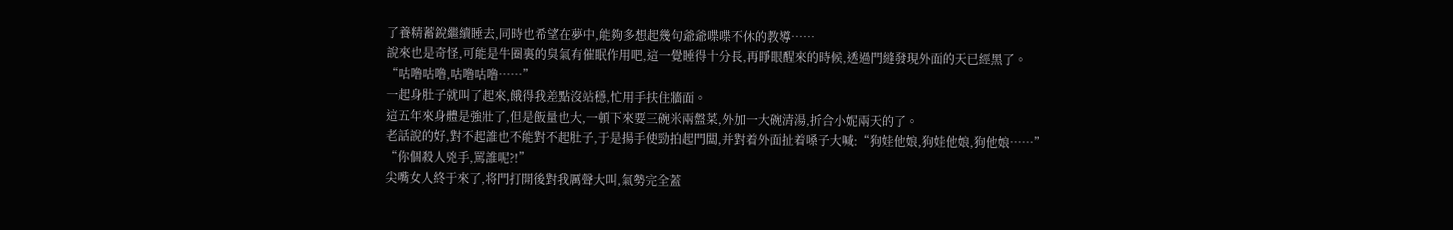了養精蓄銳繼續睡去,同時也希望在夢中,能夠多想起幾句爺爺喋喋不休的教導……
說來也是奇怪,可能是牛圈裏的臭氣有催眠作用吧,這一覺睡得十分長,再睜眼醒來的時候,透過門縫發現外面的天已經黑了。
“咕噜咕噜,咕噜咕噜……”
一起身肚子就叫了起來,餓得我差點沒站穩,忙用手扶住牆面。
這五年來身體是強壯了,但是飯量也大,一頓下來要三碗米兩盤菜,外加一大碗清湯,折合小妮兩天的了。
老話說的好,對不起誰也不能對不起肚子,于是揚手使勁拍起門闆,并對着外面扯着嗓子大喊:“狗娃他娘,狗娃他娘,狗他娘……”
“你個殺人兇手,罵誰呢?!”
尖嘴女人終于來了,将門打開後對我厲聲大叫,氣勢完全蓋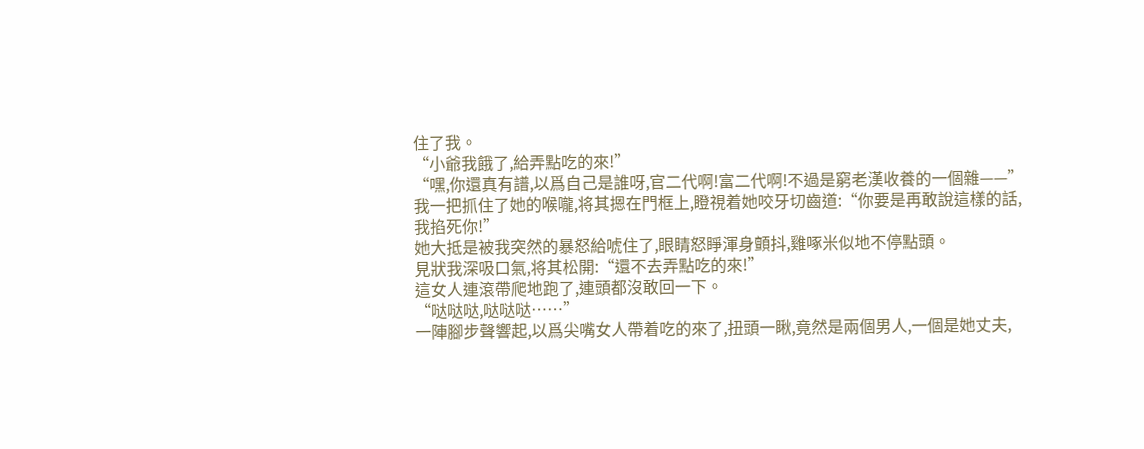住了我。
“小爺我餓了,給弄點吃的來!”
“嘿,你還真有譜,以爲自己是誰呀,官二代啊!富二代啊!不過是窮老漢收養的一個雜——”
我一把抓住了她的喉嚨,将其摁在門框上,瞪視着她咬牙切齒道:“你要是再敢說這樣的話,我掐死你!”
她大抵是被我突然的暴怒給唬住了,眼睛怒睜渾身顫抖,雞啄米似地不停點頭。
見狀我深吸口氣,将其松開:“還不去弄點吃的來!”
這女人連滾帶爬地跑了,連頭都沒敢回一下。
“哒哒哒,哒哒哒……”
一陣腳步聲響起,以爲尖嘴女人帶着吃的來了,扭頭一瞅,竟然是兩個男人,一個是她丈夫,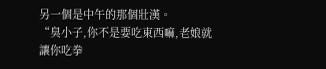另一個是中午的那個壯漢。
“臭小子,你不是要吃東西嘛,老娘就讓你吃拳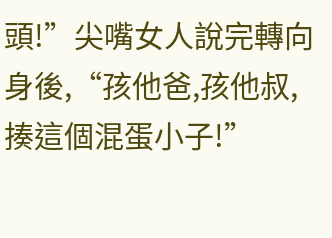頭!”尖嘴女人說完轉向身後,“孩他爸,孩他叔,揍這個混蛋小子!”